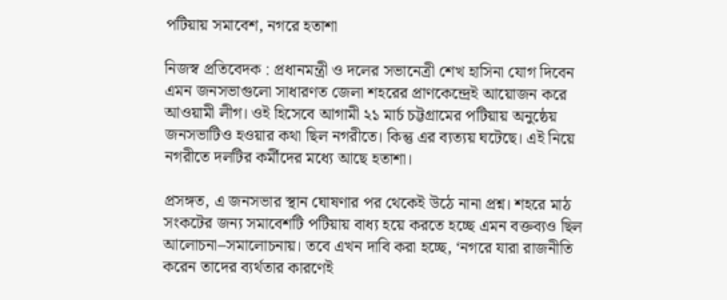পটিয়ায় সমাবেশ, নগরে হতাশা

নিজস্ব প্রতিবেদক : প্রধানমন্ত্রী ও দলের সভানেত্রী শেখ হাসিনা যোগ দিবেন এমন জনসভাগুলো সাধারণত জেলা শহরের প্রাণকেন্দ্রেই আয়োজন করে আওয়ামী লীগ। ওই হিসেবে আগামী ২১ মার্চ চট্টগ্রামের পটিয়ায় অনুষ্ঠেয় জনসভাটিও হওয়ার কথা ছিল নগরীতে। কিন্তু এর ব্যত্যয় ঘটেছে। এই নিয়ে নগরীতে দলটির কর্মীদের মধ্যে আছে হতাশা।

প্রসঙ্গত, এ জনসভার স্থান ঘোষণার পর থেকেই উঠে নানা প্রশ্ন। শহরে মাঠ সংকটের জন্য সমাবেশটি পটিয়ায় বাধ্য হয়ে করতে হচ্ছে এমন বক্তব্যও ছিল আলোচনা–সমালোচনায়। তবে এখন দাবি করা হচ্ছে, ‘নগরে যারা রাজনীতি করেন তাদের ব্যর্থতার কারণেই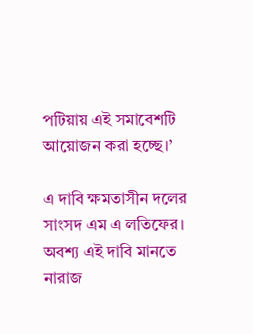পটিয়ায় এই সমাবেশটি আয়োজন করা হচ্ছে।’

এ দাবি ক্ষমতাসীন দলের সাংসদ এম এ লতিফের। অবশ্য এই দাবি মানতে নারাজ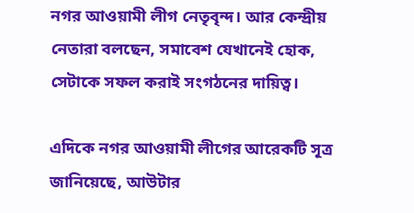নগর আওয়ামী লীগ নেতৃবৃন্দ। আর কেন্দ্রীয় নেতারা বলছেন, সমাবেশ যেখানেই হোক, সেটাকে সফল করাই সংগঠনের দায়িত্ব।

এদিকে নগর আওয়ামী লীগের আরেকটি সূত্র জানিয়েছে, আউটার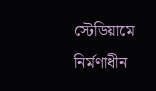স্টেডিয়ামে নির্মণাধীন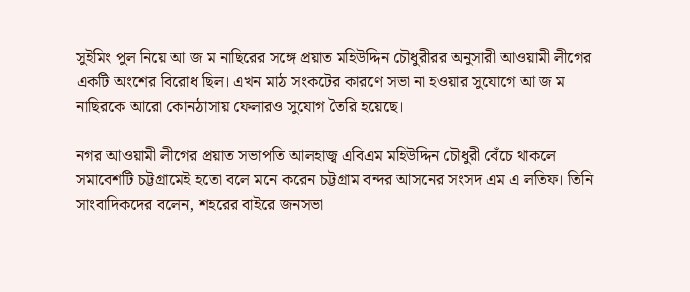সুইমিং পুল নিয়ে আ জ ম নাছিরের সঙ্গে প্রয়াত মহিউদ্দিন চৌধুরীরর অনুসারী আওয়ামী লীগের একটি অংশের বিরোধ ছিল। এখন মাঠ সংকটের কারণে সভা না হওয়ার সুযোগে আ জ ম নাছিরকে আরো কোনঠাসায় ফেলারও সুযোগ তৈরি হয়েছে।

নগর আওয়ামী লীগের প্রয়াত সভাপতি আলহাজ্ব এবিএম মহিউদ্দিন চৌধুরী বেঁচে থাকলে সমাবেশটি চট্টগ্রামেই হতো বলে মনে করেন চট্টগ্রাম বন্দর আসনের সংসদ এম এ লতিফ। তিনি সাংবাদিকদের বলেন, শহরের বাইরে জনসভা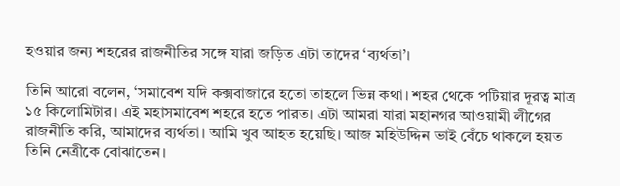হওয়ার জন্য শহরের রাজনীতির সঙ্গে যারা জড়িত এটা তাদের ‘ব্যর্থতা’।

তিনি আরো বলেন, ‘সমাবেশ যদি কক্সবাজারে হতো তাহলে ভিন্ন কথা। শহর থেকে পটিয়ার দূরত্ব মাত্র ১৫ কিলোমিটার। এই মহাসমাবেশ শহরে হতে পারত। এটা আমরা যারা মহানগর আওয়ামী লীগের রাজনীতি করি, আমাদের ব্যর্থতা। আমি খুব আহত হয়েছি। আজ মহিউদ্দিন ভাই বেঁচে থাকলে হয়ত তিনি নেত্রীকে বোঝাতেন।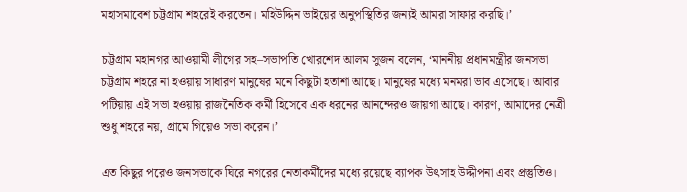মহাসমাবেশ চট্টগ্রাম শহরেই করতেন। মহিউদ্দিন ভাইয়ের অনুপস্থিতির জন্যই আমরা সাফার করছি।’

চট্টগ্রাম মহানগর আওয়ামী লীগের সহ–সভাপতি খোরশেদ আলম সুজন বলেন, ‘মাননীয় প্রধানমন্ত্রীর জনসভা চট্টগ্রাম শহরে না হওয়ায় সাধারণ মানুষের মনে কিছুটা হতাশা আছে। মানুষের মধ্যে মনমরা ভাব এসেছে। আবার পটিয়ায় এই সভা হওয়ায় রাজনৈতিক কর্মী হিসেবে এক ধরনের আনন্দেরও জায়গা আছে। কারণ, আমাদের নেত্রী শুধু শহরে নয়, গ্রামে গিয়েও সভা করেন।’

এত কিছুর পরেও জনসভাকে ঘিরে নগরের নেতাকর্মীদের মধ্যে রয়েছে ব্যাপক উৎসাহ উদ্দীপনা এবং প্রস্তুতিও।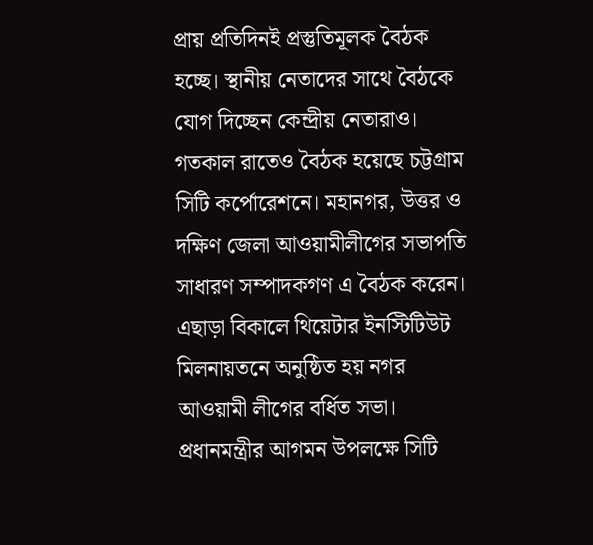প্রায় প্রতিদিনই প্রস্তুতিমূলক বৈঠক হচ্ছে। স্থানীয় নেতাদের সাথে বৈঠকে যোগ দিচ্ছেন কেন্দ্রীয় নেতারাও। গতকাল রাতেও বৈঠক হয়েছে চট্টগ্রাম সিটি কর্পোরেশনে। মহানগর, উত্তর ও দক্ষিণ জেলা আওয়ামীলীগের সভাপতি সাধারণ সম্পাদকগণ এ বৈঠক করেন। এছাড়া বিকালে থিয়েটার ইনস্টিটিউট মিলনায়তনে অনুষ্ঠিত হয় নগর আওয়ামী লীগের বর্ধিত সভা। প্রধানমন্ত্রীর আগমন উপলক্ষে সিটি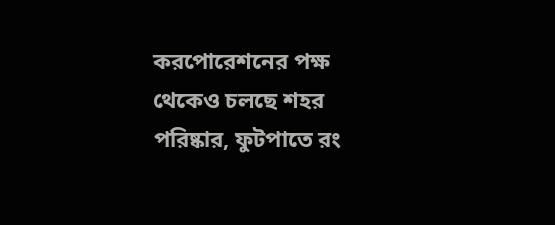করপোরেশনের পক্ষ থেকেও চলছে শহর পরিষ্কার, ফুটপাতে রং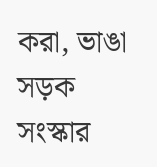করা, ভাঙা সড়ক সংস্কার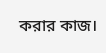করার কাজ।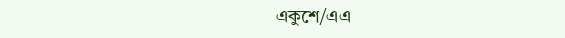একুশে/এএ